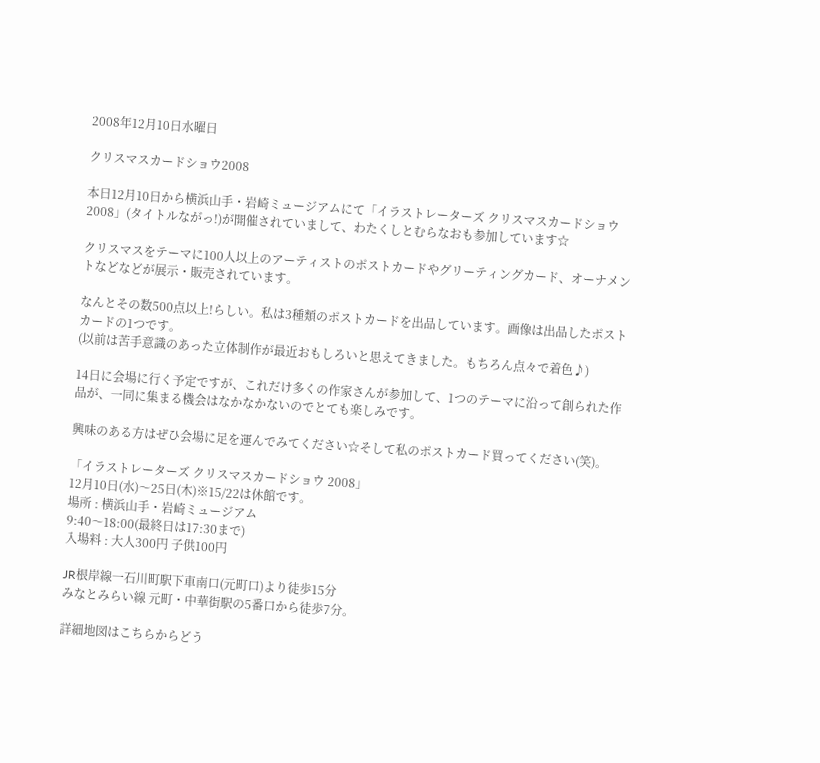2008年12月10日水曜日

クリスマスカードショウ2008

本日12月10日から横浜山手・岩崎ミュージアムにて「イラストレーターズ クリスマスカードショウ 2008」(タイトルながっ!)が開催されていまして、わたくしとむらなおも参加しています☆

クリスマスをテーマに100人以上のアーティストのポストカードやグリーティングカード、オーナメントなどなどが展示・販売されています。

なんとその数500点以上!らしい。私は3種類のポストカードを出品しています。画像は出品したポストカードの1つです。
(以前は苦手意識のあった立体制作が最近おもしろいと思えてきました。もちろん点々で着色♪)

14日に会場に行く予定ですが、これだけ多くの作家さんが参加して、1つのテーマに沿って創られた作品が、一同に集まる機会はなかなかないのでとても楽しみです。

興味のある方はぜひ会場に足を運んでみてください☆そして私のポストカード買ってください(笑)。

「イラストレーターズ クリスマスカードショウ 2008」
12月10日(水)〜25日(木)※15/22は休館です。
場所 : 横浜山手・岩崎ミュージアム
9:40〜18:00(最終日は17:30まで)
入場料 : 大人300円 子供100円

JR根岸線一石川町駅下車南口(元町口)より徒歩15分
みなとみらい線 元町・中華街駅の5番口から徒歩7分。

詳細地図はこちらからどう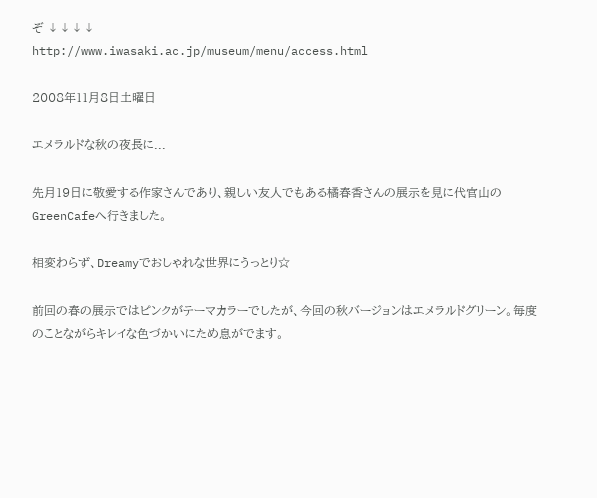ぞ ↓↓↓↓
http://www.iwasaki.ac.jp/museum/menu/access.html

2008年11月8日土曜日

エメラルドな秋の夜長に...

先月19日に敬愛する作家さんであり、親しい友人でもある橘春香さんの展示を見に代官山のGreenCafeへ行きました。

相変わらず、Dreamyでおしゃれな世界にうっとり☆

前回の春の展示ではピンクがテーマカラーでしたが、今回の秋バージョンはエメラルドグリーン。毎度のことながらキレイな色づかいにため息がでます。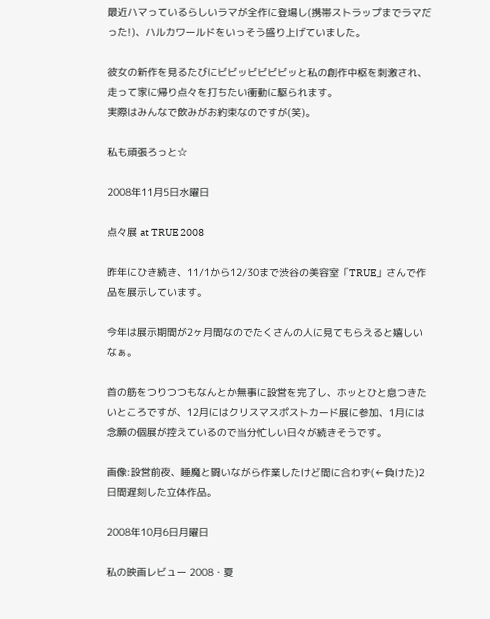最近ハマっているらしいラマが全作に登場し(携帯ストラップまでラマだった!)、ハルカワールドをいっそう盛り上げていました。

彼女の新作を見るたびにビビッビビビビッと私の創作中枢を刺激され、走って家に帰り点々を打ちたい衝動に駆られます。
実際はみんなで飲みがお約束なのですが(笑)。

私も頑張ろっと☆

2008年11月5日水曜日

点々展 at TRUE 2008

昨年にひき続き、11/1から12/30まで渋谷の美容室「TRUE」さんで作品を展示しています。

今年は展示期間が2ヶ月間なのでたくさんの人に見てもらえると嬉しいなぁ。

首の筋をつりつつもなんとか無事に設営を完了し、ホッとひと息つきたいところですが、12月にはクリスマスポストカード展に参加、1月には念願の個展が控えているので当分忙しい日々が続きそうです。

画像:設営前夜、睡魔と闘いながら作業したけど間に合わず(←負けた)2日間遅刻した立体作品。

2008年10月6日月曜日

私の映画レビュー 2008・夏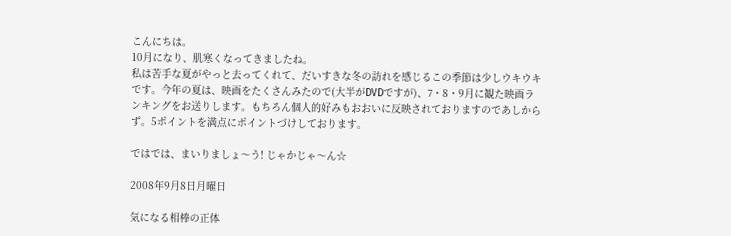こんにちは。
10月になり、肌寒くなってきましたね。
私は苦手な夏がやっと去ってくれて、だいすきな冬の訪れを感じるこの季節は少しウキウキです。今年の夏は、映画をたくさんみたので(大半がDVDですが)、7・8・9月に観た映画ランキングをお送りします。もちろん個人的好みもおおいに反映されておりますのであしからず。5ポイントを満点にポイントづけしております。

ではでは、まいりましょ〜う! じゃかじゃ〜ん☆

2008年9月8日月曜日

気になる相棒の正体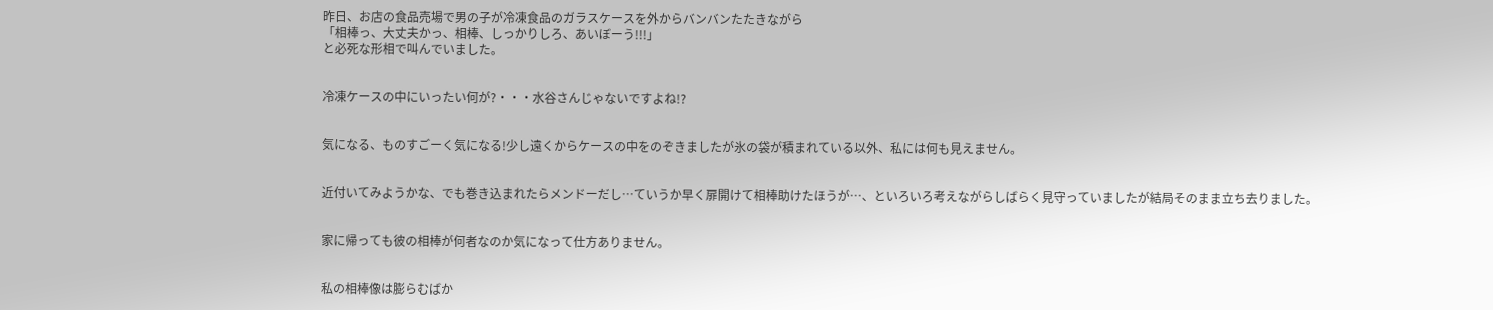昨日、お店の食品売場で男の子が冷凍食品のガラスケースを外からバンバンたたきながら
「相棒っ、大丈夫かっ、相棒、しっかりしろ、あいぼーう!!!」
と必死な形相で叫んでいました。


冷凍ケースの中にいったい何が?・・・水谷さんじゃないですよね!?


気になる、ものすごーく気になる!少し遠くからケースの中をのぞきましたが氷の袋が積まれている以外、私には何も見えません。


近付いてみようかな、でも巻き込まれたらメンドーだし…ていうか早く扉開けて相棒助けたほうが…、といろいろ考えながらしばらく見守っていましたが結局そのまま立ち去りました。


家に帰っても彼の相棒が何者なのか気になって仕方ありません。


私の相棒像は膨らむばか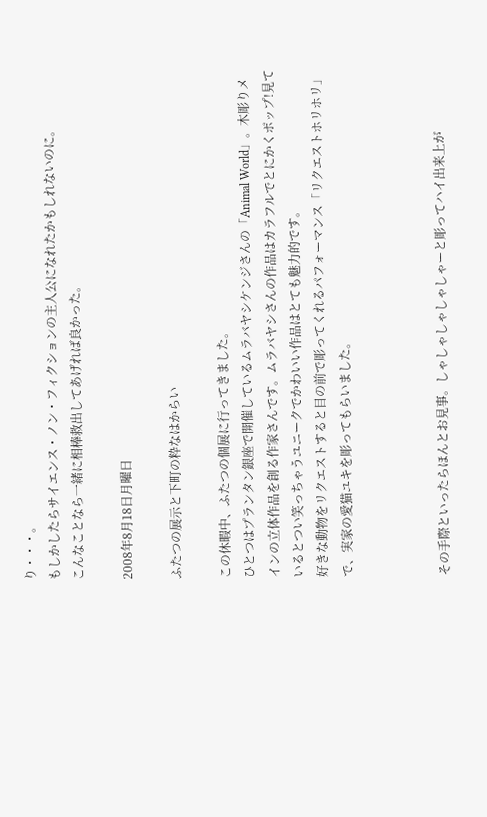り・・・。
もしかしたらサイエンス・ノン・フィクションの主人公になれたかもしれないのに。
こんなことなら一緒に相棒救出してあげれば良かった。

2008年8月18日月曜日

ふたつの展示と下町の粋なはからい

この休暇中、ふたつの個展に行ってきました。
ひとつはプランタン銀座で開催しているムラバヤシケンジさんの「Animal World」。木彫りメインの立体作品を創る作家さんです。ムラバヤシさんの作品はカラフルでとにかくポップ!見ているとつい笑っちゃうユニークでかわいい作品はとても魅力的です。
好きな動物をリクエストすると目の前で彫ってくれるパフォーマンス「リクエストホリホリ」で、実家の愛猫ユキを彫ってもらいました。



その手際といったらほんとお見事。しゃしゃしゃしゃしゃーと彫ってハイ出来上が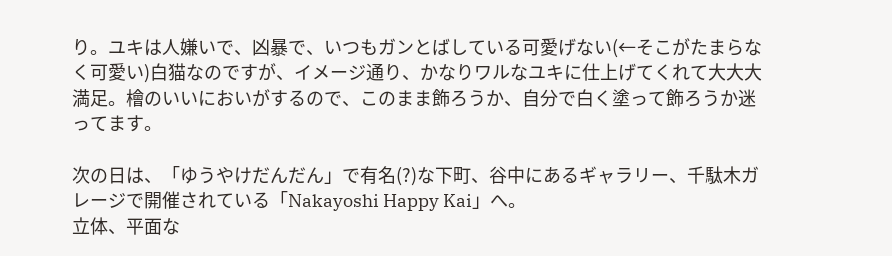り。ユキは人嫌いで、凶暴で、いつもガンとばしている可愛げない(←そこがたまらなく可愛い)白猫なのですが、イメージ通り、かなりワルなユキに仕上げてくれて大大大満足。檜のいいにおいがするので、このまま飾ろうか、自分で白く塗って飾ろうか迷ってます。

次の日は、「ゆうやけだんだん」で有名(?)な下町、谷中にあるギャラリー、千駄木ガレージで開催されている「Nakayoshi Happy Kai」へ。
立体、平面な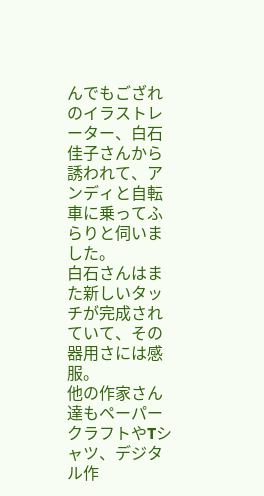んでもござれのイラストレーター、白石佳子さんから誘われて、アンディと自転車に乗ってふらりと伺いました。
白石さんはまた新しいタッチが完成されていて、その器用さには感服。
他の作家さん達もペーパークラフトやTシャツ、デジタル作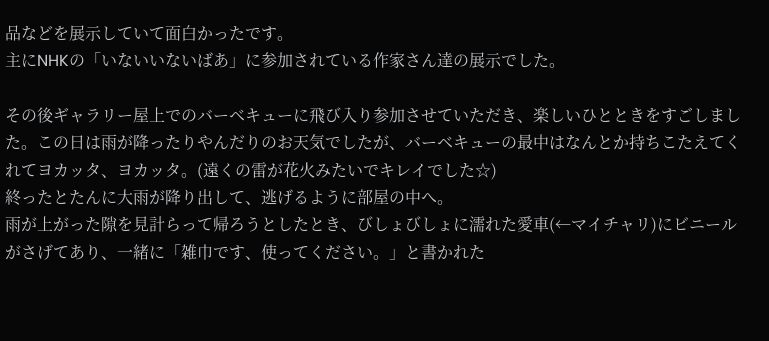品などを展示していて面白かったです。
主にNHKの「いないいないばあ」に参加されている作家さん達の展示でした。

その後ギャラリー屋上でのバーベキューに飛び入り参加させていただき、楽しいひとときをすごしました。この日は雨が降ったりやんだりのお天気でしたが、バーベキューの最中はなんとか持ちこたえてくれてヨカッタ、ヨカッタ。(遠くの雷が花火みたいでキレイでした☆)
終ったとたんに大雨が降り出して、逃げるように部屋の中へ。
雨が上がった隙を見計らって帰ろうとしたとき、びしょびしょに濡れた愛車(←マイチャリ)にビニールがさげてあり、一緒に「雑巾です、使ってください。」と書かれた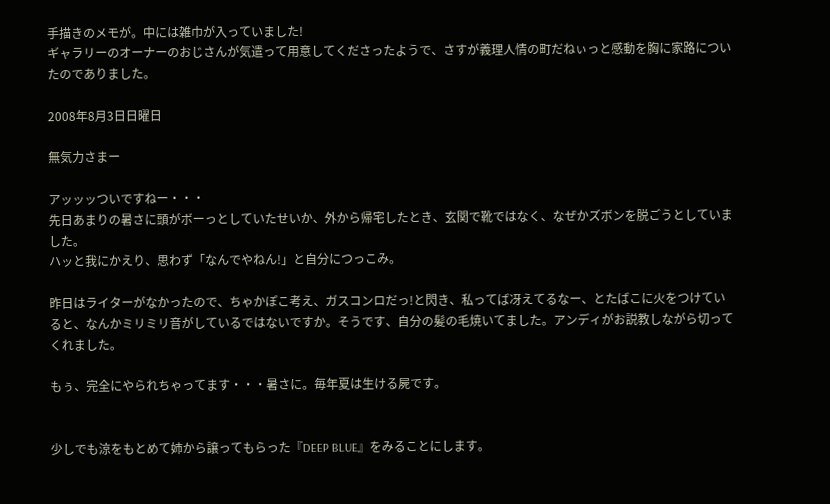手描きのメモが。中には雑巾が入っていました!
ギャラリーのオーナーのおじさんが気遣って用意してくださったようで、さすが義理人情の町だねぃっと感動を胸に家路についたのでありました。

2008年8月3日日曜日

無気力さまー

アッッッついですねー・・・
先日あまりの暑さに頭がボーっとしていたせいか、外から帰宅したとき、玄関で靴ではなく、なぜかズボンを脱ごうとしていました。
ハッと我にかえり、思わず「なんでやねん!」と自分につっこみ。

昨日はライターがなかったので、ちゃかぽこ考え、ガスコンロだっ!と閃き、私ってば冴えてるなー、とたばこに火をつけていると、なんかミリミリ音がしているではないですか。そうです、自分の髪の毛焼いてました。アンディがお説教しながら切ってくれました。

もぅ、完全にやられちゃってます・・・暑さに。毎年夏は生ける屍です。


少しでも涼をもとめて姉から譲ってもらった『DEEP BLUE』をみることにします。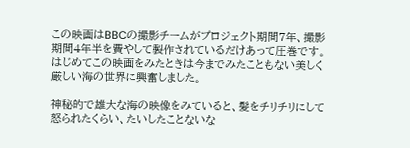この映画はBBCの撮影チームがプロジェクト期間7年、撮影期間4年半を費やして製作されているだけあって圧巻です。はじめてこの映画をみたときは今までみたこともない美しく厳しい海の世界に興奮しました。

神秘的で雄大な海の映像をみていると、髪をチリチリにして怒られたくらい、たいしたことないな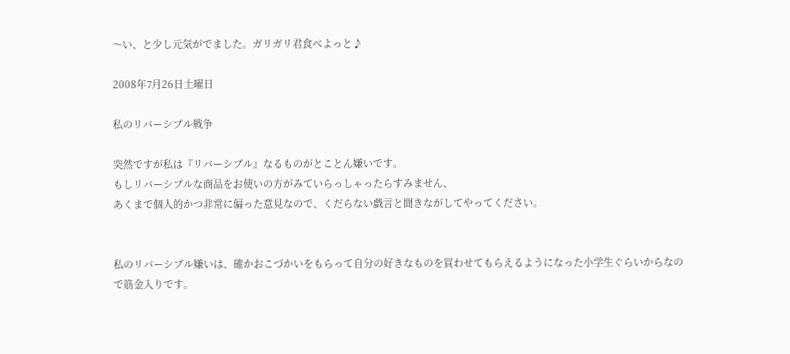〜い、と少し元気がでました。ガリガリ君食べよっと♪

2008年7月26日土曜日

私のリバーシブル戦争

突然ですが私は『リバーシブル』なるものがとことん嫌いです。
もしリバーシブルな商品をお使いの方がみていらっしゃったらすみません、
あくまで個人的かつ非常に偏った意見なので、くだらない戯言と聞きながしてやってください。


私のリバーシブル嫌いは、確かおこづかいをもらって自分の好きなものを買わせてもらえるようになった小学生ぐらいからなので筋金入りです。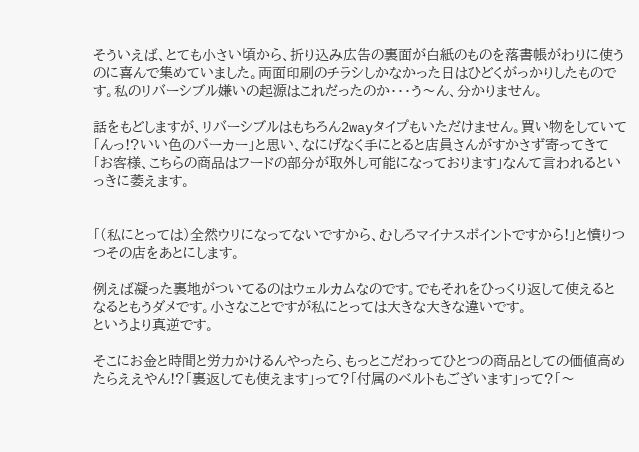そういえば、とても小さい頃から、折り込み広告の裏面が白紙のものを落書帳がわりに使うのに喜んで集めていました。両面印刷のチラシしかなかった日はひどくがっかりしたものです。私のリバーシブル嫌いの起源はこれだったのか・・・う〜ん、分かりません。

話をもどしますが、リバーシブルはもちろん2wayタイプもいただけません。買い物をしていて「んっ!?いい色のパーカー」と思い、なにげなく手にとると店員さんがすかさず寄ってきて「お客様、こちらの商品はフードの部分が取外し可能になっております」なんて言われるといっきに萎えます。


「(私にとっては)全然ウリになってないですから、むしろマイナスポイントですから!」と憤りつつその店をあとにします。

例えば凝った裏地がついてるのはウェルカムなのです。でもそれをひっくり返して使えるとなるともうダメです。小さなことですが私にとっては大きな大きな違いです。
というより真逆です。

そこにお金と時間と労力かけるんやったら、もっとこだわってひとつの商品としての価値高めたらええやん!?「裏返しても使えます」って?「付属のベルトもございます」って?「〜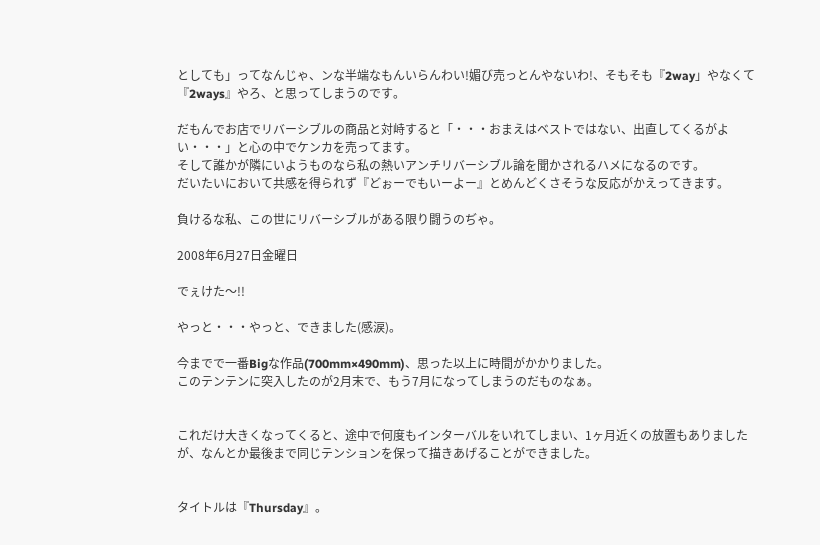としても」ってなんじゃ、ンな半端なもんいらんわい!媚び売っとんやないわ!、そもそも『2way」やなくて『2ways』やろ、と思ってしまうのです。

だもんでお店でリバーシブルの商品と対峙すると「・・・おまえはベストではない、出直してくるがよい・・・」と心の中でケンカを売ってます。
そして誰かが隣にいようものなら私の熱いアンチリバーシブル論を聞かされるハメになるのです。
だいたいにおいて共感を得られず『どぉーでもいーよー』とめんどくさそうな反応がかえってきます。

負けるな私、この世にリバーシブルがある限り闘うのぢゃ。

2008年6月27日金曜日

でぇけた〜!!

やっと・・・やっと、できました(感涙)。

今までで一番Bigな作品(700mm×490mm)、思った以上に時間がかかりました。
このテンテンに突入したのが2月末で、もう7月になってしまうのだものなぁ。


これだけ大きくなってくると、途中で何度もインターバルをいれてしまい、1ヶ月近くの放置もありましたが、なんとか最後まで同じテンションを保って描きあげることができました。


タイトルは『Thursday』。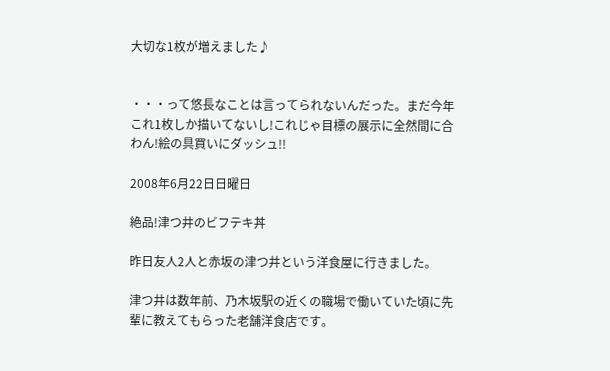大切な1枚が増えました♪


・・・って悠長なことは言ってられないんだった。まだ今年これ1枚しか描いてないし!これじゃ目標の展示に全然間に合わん!絵の具買いにダッシュ!!

2008年6月22日日曜日

絶品!津つ井のビフテキ丼

昨日友人2人と赤坂の津つ井という洋食屋に行きました。

津つ井は数年前、乃木坂駅の近くの職場で働いていた頃に先輩に教えてもらった老舗洋食店です。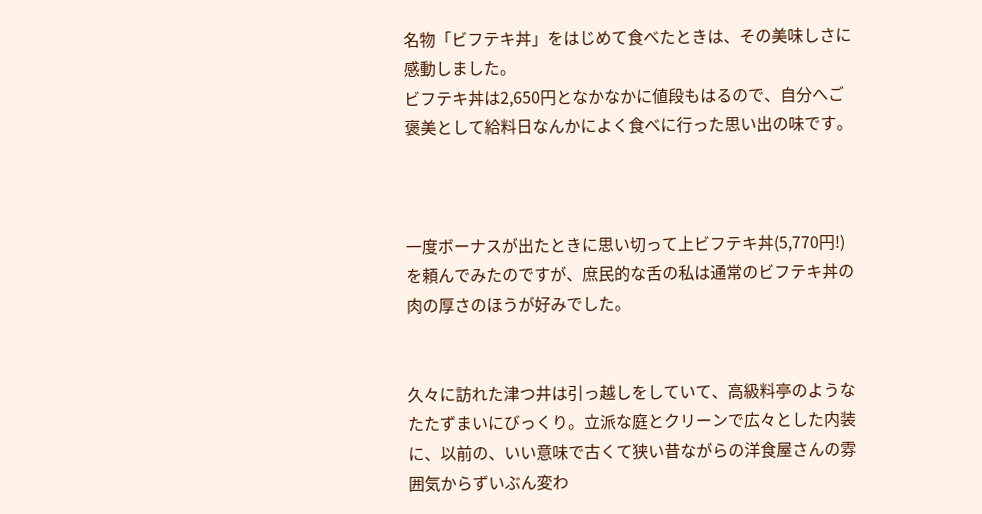名物「ビフテキ丼」をはじめて食べたときは、その美味しさに感動しました。
ビフテキ丼は2,650円となかなかに値段もはるので、自分へご褒美として給料日なんかによく食べに行った思い出の味です。



一度ボーナスが出たときに思い切って上ビフテキ丼(5,770円!)を頼んでみたのですが、庶民的な舌の私は通常のビフテキ丼の肉の厚さのほうが好みでした。


久々に訪れた津つ井は引っ越しをしていて、高級料亭のようなたたずまいにびっくり。立派な庭とクリーンで広々とした内装に、以前の、いい意味で古くて狭い昔ながらの洋食屋さんの雰囲気からずいぶん変わ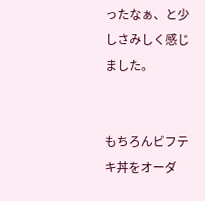ったなぁ、と少しさみしく感じました。


もちろんビフテキ丼をオーダ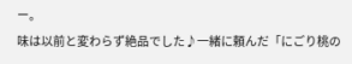ー。
味は以前と変わらず絶品でした♪一緒に頼んだ「にごり桃の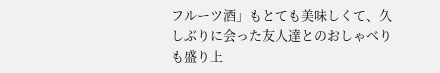フルーツ酒」もとても美味しくて、久しぶりに会った友人達とのおしゃべりも盛り上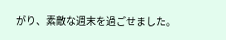がり、素敵な週末を過ごせました。